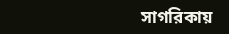সাগরিকায়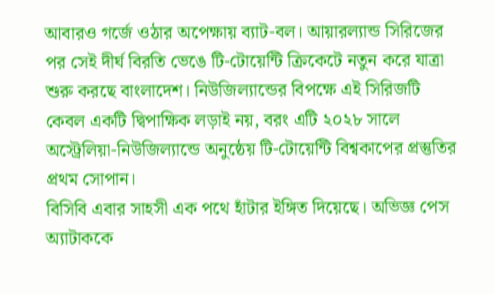আবারও গর্জে ওঠার অপেক্ষায় ব্যাট-বল। আয়ারল্যান্ড সিরিজের পর সেই দীর্ঘ বিরতি ভেঙে টি-টোয়েন্টি ক্রিকেটে নতুন করে যাত্রা শুরু করছে বাংলাদেশ। নিউজিল্যান্ডের বিপক্ষে এই সিরিজটি কেবল একটি দ্বিপাক্ষিক লড়াই নয়, বরং এটি ২০২৮ সালে অস্ট্রেলিয়া-নিউজিল্যান্ডে অনুষ্ঠেয় টি-টোয়েন্টি বিশ্বকাপের প্রস্তুতির প্রথম সোপান।
বিসিবি এবার সাহসী এক পথে হাঁটার ইঙ্গিত দিয়েছে। অভিজ্ঞ পেস অ্যাটাককে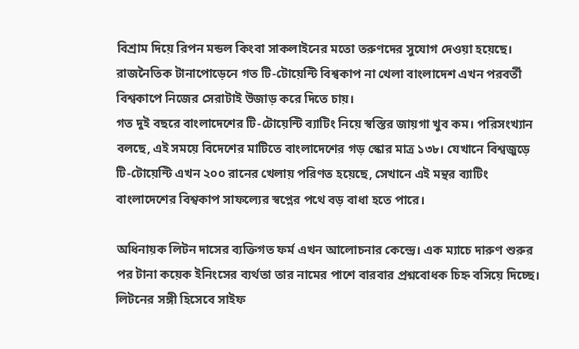বিশ্রাম দিয়ে রিপন মন্ডল কিংবা সাকলাইনের মতো তরুণদের সুযোগ দেওয়া হয়েছে। রাজনৈতিক টানাপোড়েনে গত টি-টোয়েন্টি বিশ্বকাপ না খেলা বাংলাদেশ এখন পরবর্তী বিশ্বকাপে নিজের সেরাটাই উজাড় করে দিতে চায়।
গত দুই বছরে বাংলাদেশের টি-টোয়েন্টি ব্যাটিং নিয়ে স্বস্তির জায়গা খুব কম। পরিসংখ্যান বলছে, এই সময়ে বিদেশের মাটিতে বাংলাদেশের গড় স্কোর মাত্র ১৩৮। যেখানে বিশ্বজুড়ে টি-টোয়েন্টি এখন ২০০ রানের খেলায় পরিণত হয়েছে, সেখানে এই মন্থর ব্যাটিং বাংলাদেশের বিশ্বকাপ সাফল্যের স্বপ্নের পথে বড় বাধা হতে পারে।

অধিনায়ক লিটন দাসের ব্যক্তিগত ফর্ম এখন আলোচনার কেন্দ্রে। এক ম্যাচে দারুণ শুরুর পর টানা কয়েক ইনিংসের ব্যর্থতা তার নামের পাশে বারবার প্রশ্নবোধক চিহ্ন বসিয়ে দিচ্ছে। লিটনের সঙ্গী হিসেবে সাইফ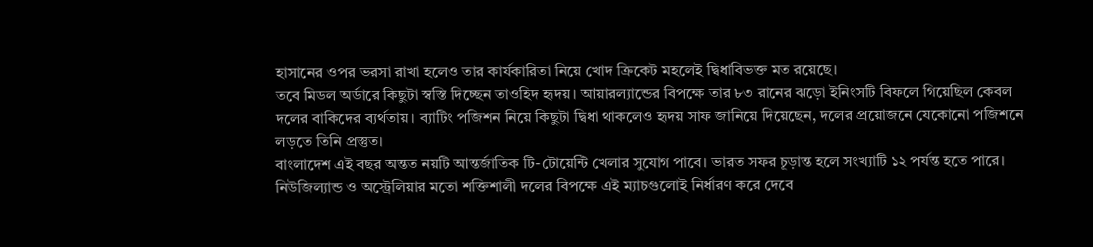হাসানের ওপর ভরসা রাখা হলেও তার কার্যকারিতা নিয়ে খোদ ক্রিকেট মহলেই দ্বিধাবিভক্ত মত রয়েছে।
তবে মিডল অর্ডারে কিছুটা স্বস্তি দিচ্ছেন তাওহিদ হৃদয়। আয়ারল্যান্ডের বিপক্ষে তার ৮৩ রানের ঝড়ো ইনিংসটি বিফলে গিয়েছিল কেবল দলের বাকিদের ব্যর্থতায়। ব্যাটিং পজিশন নিয়ে কিছুটা দ্বিধা থাকলেও হৃদয় সাফ জানিয়ে দিয়েছেন, দলের প্রয়োজনে যেকোনো পজিশনে লড়তে তিনি প্রস্তুত।
বাংলাদেশ এই বছর অন্তত নয়টি আন্তর্জাতিক টি-টোয়েন্টি খেলার সুযোগ পাবে। ভারত সফর চূড়ান্ত হলে সংখ্যাটি ১২ পর্যন্ত হতে পারে। নিউজিল্যান্ড ও অস্ট্রেলিয়ার মতো শক্তিশালী দলের বিপক্ষে এই ম্যাচগুলোই নির্ধারণ করে দেবে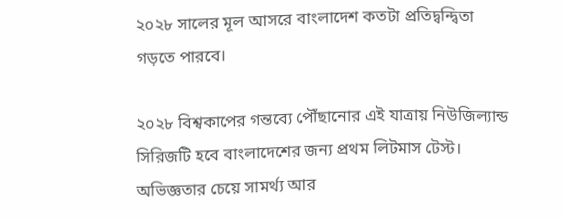২০২৮ সালের মূল আসরে বাংলাদেশ কতটা প্রতিদ্বন্দ্বিতা গড়তে পারবে।

২০২৮ বিশ্বকাপের গন্তব্যে পৌঁছানোর এই যাত্রায় নিউজিল্যান্ড সিরিজটি হবে বাংলাদেশের জন্য প্রথম লিটমাস টেস্ট। অভিজ্ঞতার চেয়ে সামর্থ্য আর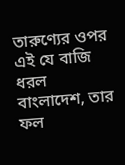তারুণ্যের ওপর এই যে বাজি ধরল বাংলাদেশ, তার ফল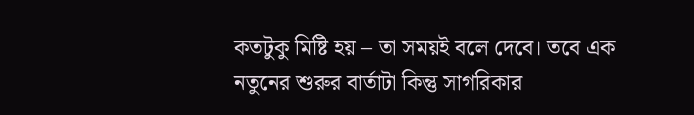কতটুকু মিষ্টি হয় – তা সময়ই বলে দেবে। তবে এক নতুনের শুরুর বার্তাটা কিন্তু সাগরিকার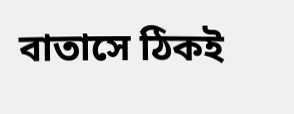বাতাসে ঠিকই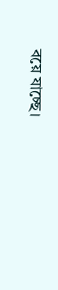বয়ে যাচ্ছে।